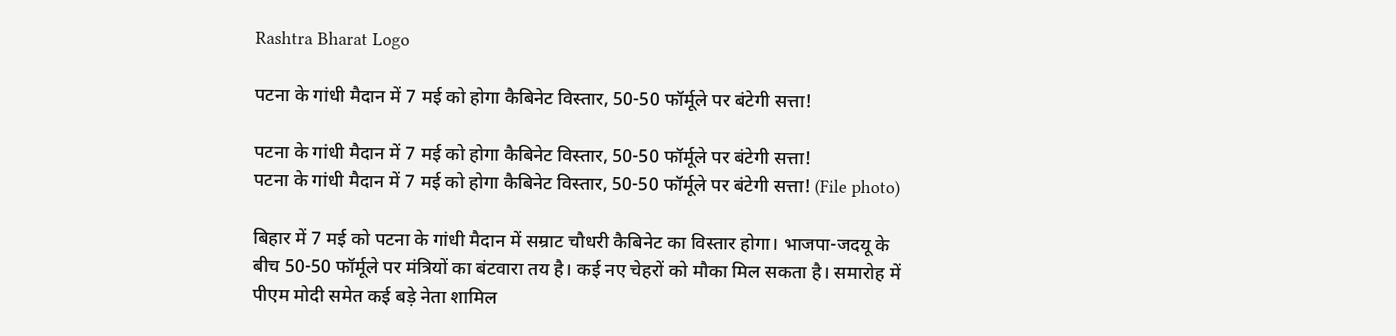Rashtra Bharat Logo

पटना के गांधी मैदान में 7 मई को होगा कैबिनेट विस्तार, 50-50 फॉर्मूले पर बंटेगी सत्ता!

पटना के गांधी मैदान में 7 मई को होगा कैबिनेट विस्तार, 50-50 फॉर्मूले पर बंटेगी सत्ता!
पटना के गांधी मैदान में 7 मई को होगा कैबिनेट विस्तार, 50-50 फॉर्मूले पर बंटेगी सत्ता! (File photo)

बिहार में 7 मई को पटना के गांधी मैदान में सम्राट चौधरी कैबिनेट का विस्तार होगा। भाजपा-जदयू के बीच 50-50 फॉर्मूले पर मंत्रियों का बंटवारा तय है। कई नए चेहरों को मौका मिल सकता है। समारोह में पीएम मोदी समेत कई बड़े नेता शामिल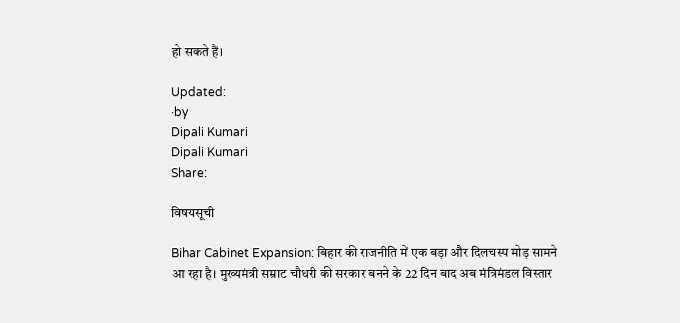हो सकते हैं।

Updated:
·by
Dipali Kumari
Dipali Kumari
Share:

विषयसूची

Bihar Cabinet Expansion: बिहार की राजनीति में एक बड़ा और दिलचस्प मोड़ सामने आ रहा है। मुख्यमंत्री सम्राट चौधरी की सरकार बनने के 22 दिन बाद अब मंत्रिमंडल विस्तार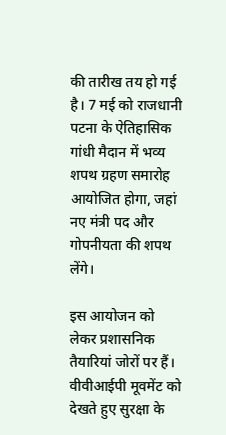की तारीख तय हो गई है। 7 मई को राजधानी पटना के ऐतिहासिक गांधी मैदान में भव्य शपथ ग्रहण समारोह आयोजित होगा, जहां नए मंत्री पद और गोपनीयता की शपथ लेंगे।

इस आयोजन को लेकर प्रशासनिक तैयारियां जोरों पर हैं। वीवीआईपी मूवमेंट को देखते हुए सुरक्षा के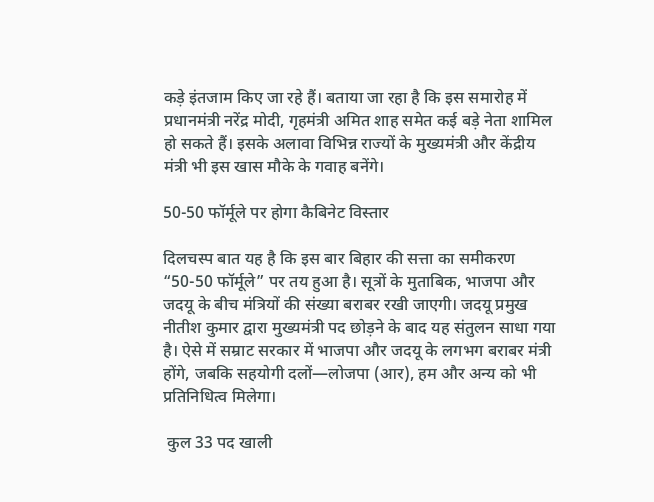कड़े इंतजाम किए जा रहे हैं। बताया जा रहा है कि इस समारोह में प्रधानमंत्री नरेंद्र मोदी, गृहमंत्री अमित शाह समेत कई बड़े नेता शामिल हो सकते हैं। इसके अलावा विभिन्न राज्यों के मुख्यमंत्री और केंद्रीय मंत्री भी इस खास मौके के गवाह बनेंगे।

50-50 फॉर्मूले पर होगा कैबिनेट विस्तार

दिलचस्प बात यह है कि इस बार बिहार की सत्ता का समीकरण “50-50 फॉर्मूले” पर तय हुआ है। सूत्रों के मुताबिक, भाजपा और जदयू के बीच मंत्रियों की संख्या बराबर रखी जाएगी। जदयू प्रमुख नीतीश कुमार द्वारा मुख्यमंत्री पद छोड़ने के बाद यह संतुलन साधा गया है। ऐसे में सम्राट सरकार में भाजपा और जदयू के लगभग बराबर मंत्री होंगे, जबकि सहयोगी दलों—लोजपा (आर), हम और अन्य को भी प्रतिनिधित्व मिलेगा।

 कुल 33 पद खाली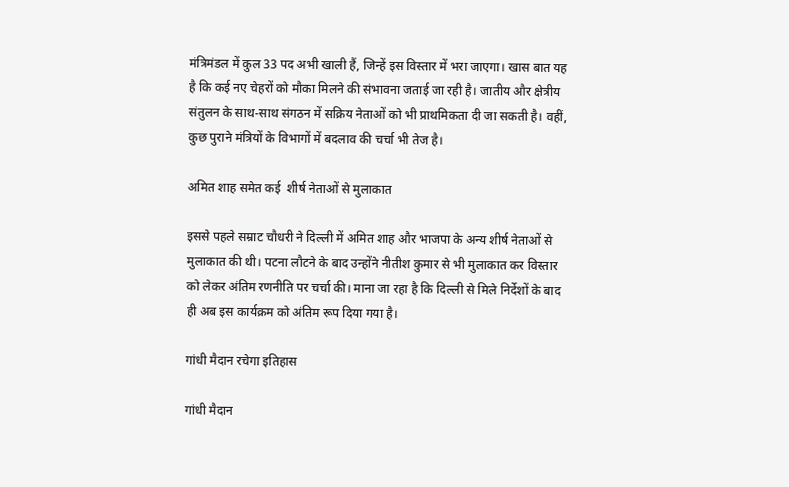मंत्रिमंडल में कुल 33 पद अभी खाली हैं, जिन्हें इस विस्तार में भरा जाएगा। खास बात यह है कि कई नए चेहरों को मौका मिलने की संभावना जताई जा रही है। जातीय और क्षेत्रीय संतुलन के साथ-साथ संगठन में सक्रिय नेताओं को भी प्राथमिकता दी जा सकती है। वहीं, कुछ पुराने मंत्रियों के विभागों में बदलाव की चर्चा भी तेज है।

अमित शाह समेत कई  शीर्ष नेताओं से मुलाकात

इससे पहले सम्राट चौधरी ने दिल्ली में अमित शाह और भाजपा के अन्य शीर्ष नेताओं से मुलाकात की थी। पटना लौटने के बाद उन्होंने नीतीश कुमार से भी मुलाकात कर विस्तार को लेकर अंतिम रणनीति पर चर्चा की। माना जा रहा है कि दिल्ली से मिले निर्देशों के बाद ही अब इस कार्यक्रम को अंतिम रूप दिया गया है।

गांधी मैदान रचेगा इतिहास

गांधी मैदान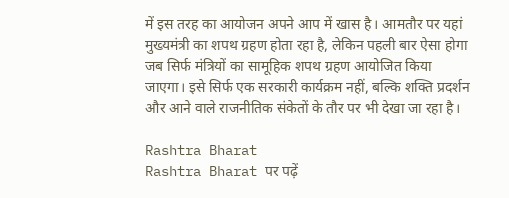में इस तरह का आयोजन अपने आप में खास है। आमतौर पर यहां मुख्यमंत्री का शपथ ग्रहण होता रहा है, लेकिन पहली बार ऐसा होगा जब सिर्फ मंत्रियों का सामूहिक शपथ ग्रहण आयोजित किया जाएगा। इसे सिर्फ एक सरकारी कार्यक्रम नहीं, बल्कि शक्ति प्रदर्शन और आने वाले राजनीतिक संकेतों के तौर पर भी देखा जा रहा है।

Rashtra Bharat
Rashtra Bharat पर पढ़ें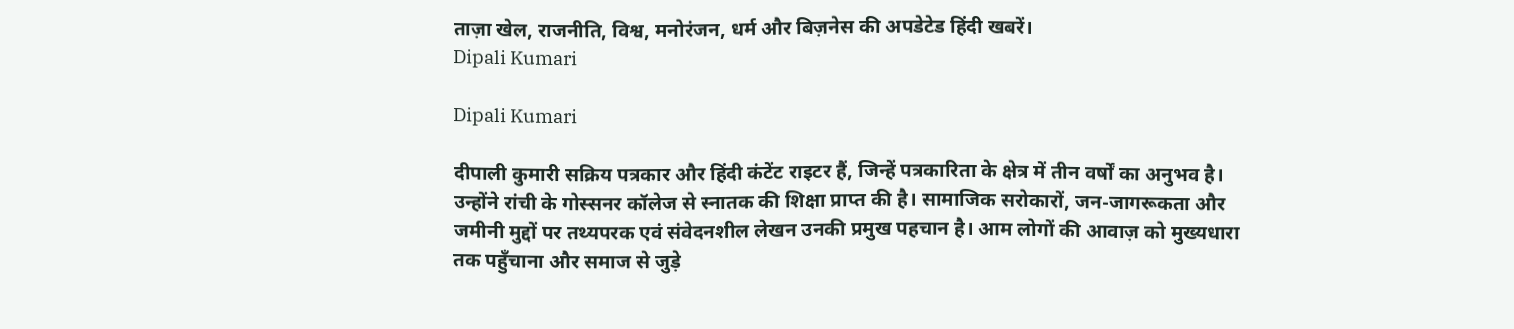ताज़ा खेल, राजनीति, विश्व, मनोरंजन, धर्म और बिज़नेस की अपडेटेड हिंदी खबरें।
Dipali Kumari

Dipali Kumari

दीपाली कुमारी सक्रिय पत्रकार और हिंदी कंटेंट राइटर हैं, जिन्हें पत्रकारिता के क्षेत्र में तीन वर्षों का अनुभव है। उन्होंने रांची के गोस्सनर कॉलेज से स्नातक की शिक्षा प्राप्त की है। सामाजिक सरोकारों, जन-जागरूकता और जमीनी मुद्दों पर तथ्यपरक एवं संवेदनशील लेखन उनकी प्रमुख पहचान है। आम लोगों की आवाज़ को मुख्यधारा तक पहुँचाना और समाज से जुड़े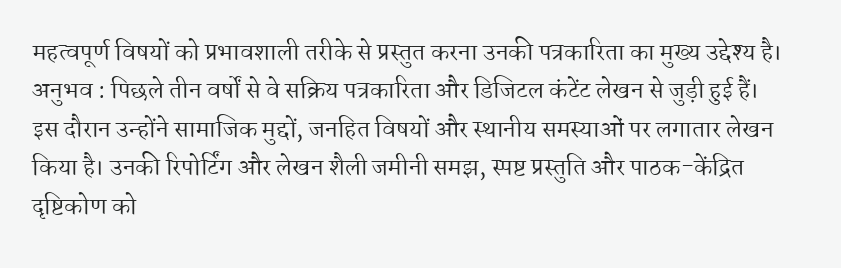महत्वपूर्ण विषयों को प्रभावशाली तरीके से प्रस्तुत करना उनकी पत्रकारिता का मुख्य उद्देश्य है। अनुभव : पिछले तीन वर्षों से वे सक्रिय पत्रकारिता और डिजिटल कंटेंट लेखन से जुड़ी हुई हैं। इस दौरान उन्होंने सामाजिक मुद्दों, जनहित विषयों और स्थानीय समस्याओं पर लगातार लेखन किया है। उनकी रिपोर्टिंग और लेखन शैली जमीनी समझ, स्पष्ट प्रस्तुति और पाठक-केंद्रित दृष्टिकोण को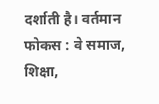दर्शाती है। वर्तमान फोकस : वे समाज, शिक्षा,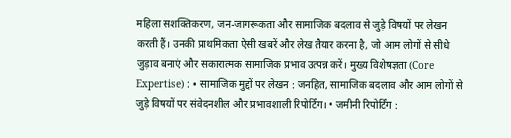महिला सशक्तिकरण, जन-जागरूकता और सामाजिक बदलाव से जुड़े विषयों पर लेखन करती हैं। उनकी प्राथमिकता ऐसी खबरें और लेख तैयार करना है, जो आम लोगों से सीधे जुड़ाव बनाएं और सकारात्मक सामाजिक प्रभाव उत्पन्न करें। मुख्य विशेषज्ञता (Core Expertise) : • सामाजिक मुद्दों पर लेखन : जनहित, सामाजिक बदलाव और आम लोगों से जुड़े विषयों पर संवेदनशील और प्रभावशाली रिपोर्टिंग। • जमीनी रिपोर्टिंग :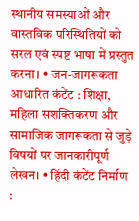स्थानीय समस्याओं और वास्तविक परिस्थितियों को सरल एवं स्पष्ट भाषा में प्रस्तुत करना। • जन-जागरूकता आधारित कंटेंट : शिक्षा, महिला सशक्तिकरण और सामाजिक जागरूकता से जुड़े विषयों पर जानकारीपूर्ण लेखन। • हिंदी कंटेंट निर्माण :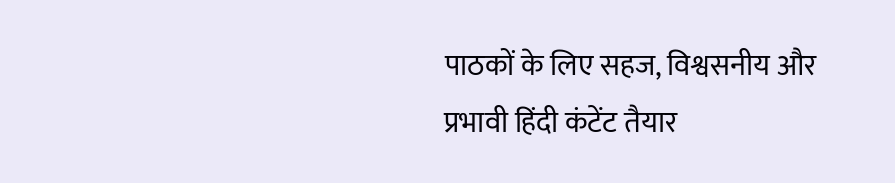पाठकों के लिए सहज, विश्वसनीय और प्रभावी हिंदी कंटेंट तैयार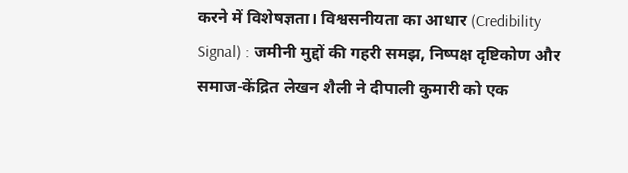करने में विशेषज्ञता। विश्वसनीयता का आधार (Credibility Signal) : जमीनी मुद्दों की गहरी समझ, निष्पक्ष दृष्टिकोण और समाज-केंद्रित लेखन शैली ने दीपाली कुमारी को एक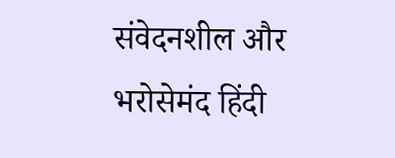संवेदनशील और भरोसेमंद हिंदी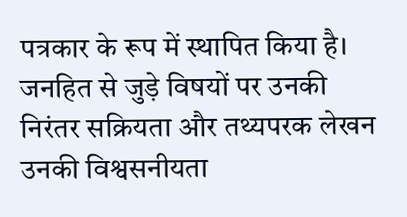पत्रकार के रूप में स्थापित किया है। जनहित से जुड़े विषयों पर उनकी निरंतर सक्रियता और तथ्यपरक लेखन उनकी विश्वसनीयता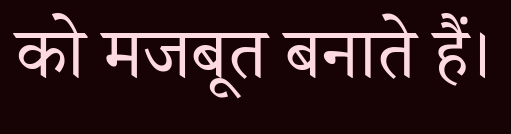को मजबूत बनाते हैं।